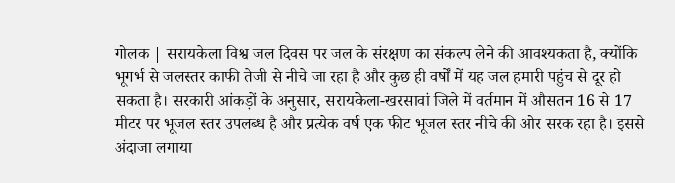गोलक | सरायकेला विश्व जल दिवस पर जल के संरक्षण का संकल्प लेने की आवश्यकता है, क्योंकि भूगर्भ से जलस्तर काफी तेजी से नीचे जा रहा है और कुछ ही वर्षों में यह जल हमारी पहुंच से दूर हो सकता है। सरकारी आंकड़ों के अनुसार, सरायकेला-खरसावां जिले में वर्तमान में औसतन 16 से 17 मीटर पर भूजल स्तर उपलब्ध है और प्रत्येक वर्ष एक फीट भूजल स्तर नीचे की ओर सरक रहा है। इससे अंदाजा लगाया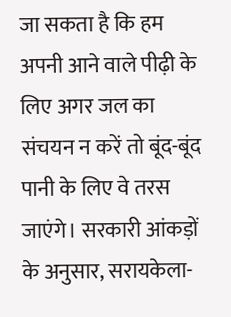जा सकता है कि हम अपनी आने वाले पीढ़ी के लिए अगर जल का संचयन न करें तो बूंद-बूंद पानी के लिए वे तरस जाएंगे। सरकारी आंकड़ों के अनुसार, सरायकेला-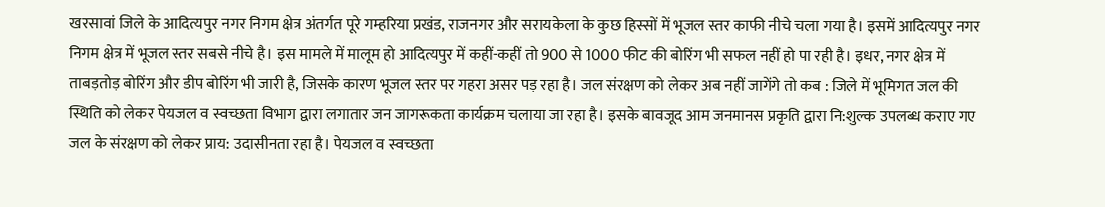खरसावां जिले के आदित्यपुर नगर निगम क्षेत्र अंतर्गत पूरे गम्हरिया प्रखंड, राजनगर और सरायकेला के कुछ हिस्सों में भूजल स्तर काफी नीचे चला गया है। इसमें आदित्यपुर नगर निगम क्षेत्र में भूजल स्तर सबसे नीचे है। इस मामले में मालूम हो आदित्यपुर में कहीं-कहीं तो 900 से 1000 फीट की बोरिंग भी सफल नहीं हो पा रही है। इधर, नगर क्षेत्र में ताबड़तोड़ बोरिंग और डीप बोरिंग भी जारी है, जिसके कारण भूजल स्तर पर गहरा असर पड़ रहा है। जल संरक्षण को लेकर अब नहीं जागेंगे तो कब : जिले में भूमिगत जल की स्थिति को लेकर पेयजल व स्वच्छता विभाग द्वारा लगातार जन जागरूकता कार्यक्रम चलाया जा रहा है। इसके बावजूद आम जनमानस प्रकृति द्वारा नि:शुल्क उपलब्ध कराए गए जल के संरक्षण को लेकर प्राय: उदासीनता रहा है। पेयजल व स्वच्छता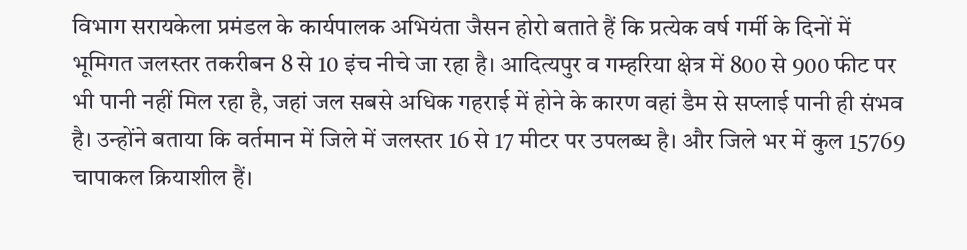विभाग सरायकेला प्रमंडल के कार्यपालक अभियंता जैसन होरो बताते हैं कि प्रत्येक वर्ष गर्मी के दिनों में भूमिगत जलस्तर तकरीबन 8 से 10 इंच नीचे जा रहा है। आदित्यपुर व गम्हरिया क्षेत्र में 800 से 900 फीट पर भी पानी नहीं मिल रहा है, जहां जल सबसे अधिक गहराई में होने के कारण वहां डैम से सप्लाई पानी ही संभव है। उन्होंने बताया कि वर्तमान में जिले में जलस्तर 16 से 17 मीटर पर उपलब्ध है। और जिले भर में कुल 15769 चापाकल क्रियाशील हैं।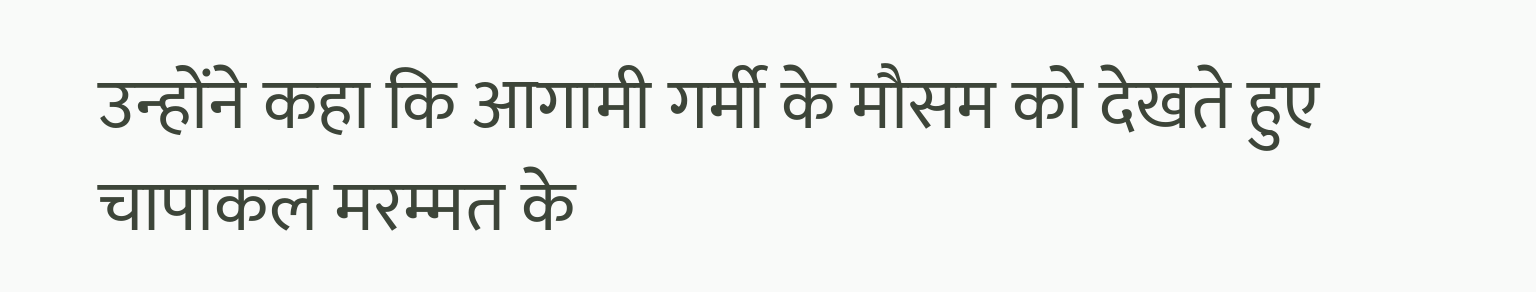उन्होंने कहा कि आगामी गर्मी के मौसम को देखते हुए चापाकल मरम्मत के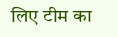लिए टीम का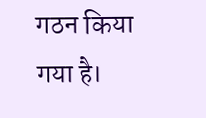गठन किया गया है।